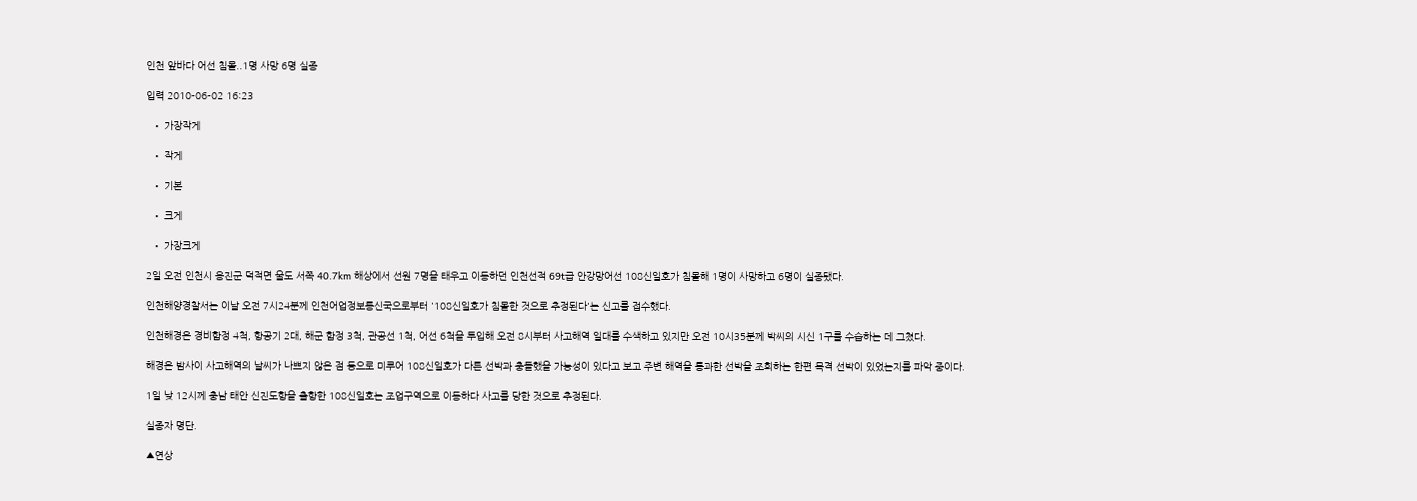인천 앞바다 어선 침몰..1명 사망 6명 실종

입력 2010-06-02 16:23

  • 가장작게

  • 작게

  • 기본

  • 크게

  • 가장크게

2일 오전 인천시 옹진군 덕적면 울도 서쪽 40.7km 해상에서 선원 7명을 태우고 이동하던 인천선적 69t급 안강망어선 108신일호가 침몰해 1명이 사망하고 6명이 실종됐다.

인천해양경찰서는 이날 오전 7시24분께 인천어업정보통신국으로부터 '108신일호가 침몰한 것으로 추정된다'는 신고를 접수했다.

인천해경은 경비함정 4척, 항공기 2대, 해군 함정 3척, 관공선 1척, 어선 6척을 투입해 오전 8시부터 사고해역 일대를 수색하고 있지만 오전 10시35분께 박씨의 시신 1구를 수습하는 데 그쳤다.

해경은 밤사이 사고해역의 날씨가 나쁘지 않은 점 등으로 미루어 108신일호가 다른 선박과 충돌했을 가능성이 있다고 보고 주변 해역을 통과한 선박을 조회하는 한편 목격 선박이 있었는지를 파악 중이다.

1일 낮 12시께 충남 태안 신진도항을 출항한 108신일호는 조업구역으로 이동하다 사고를 당한 것으로 추정된다.

실종자 명단.

▲연상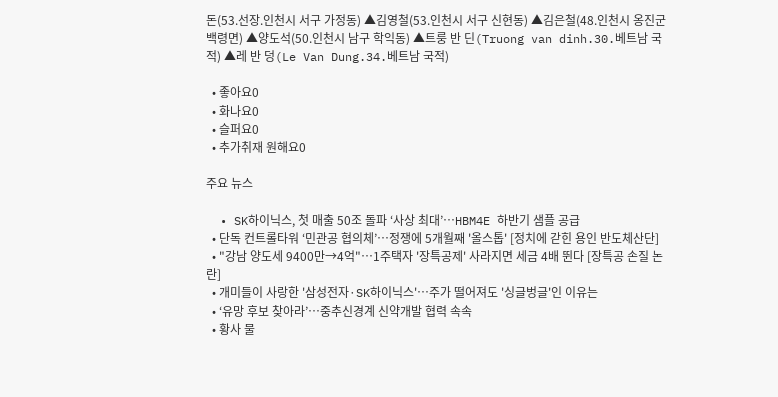돈(53.선장.인천시 서구 가정동) ▲김영철(53.인천시 서구 신현동) ▲김은철(48.인천시 옹진군 백령면) ▲양도석(50.인천시 남구 학익동) ▲트룽 반 딘(Truong van dinh.30.베트남 국적) ▲레 반 덩(Le Van Dung.34.베트남 국적)

  • 좋아요0
  • 화나요0
  • 슬퍼요0
  • 추가취재 원해요0

주요 뉴스

  • SK하이닉스, 첫 매출 50조 돌파 ‘사상 최대’…HBM4E 하반기 샘플 공급
  • 단독 컨트롤타워 ‘민관공 협의체’…정쟁에 5개월째 '올스톱' [정치에 갇힌 용인 반도체산단]
  • "강남 양도세 9400만→4억"⋯1주택자 '장특공제' 사라지면 세금 4배 뛴다 [장특공 손질 논란]
  • 개미들이 사랑한 '삼성전자·SK하이닉스'…주가 떨어져도 '싱글벙글'인 이유는
  • ‘유망 후보 찾아라’…중추신경계 신약개발 협력 속속
  • 황사 물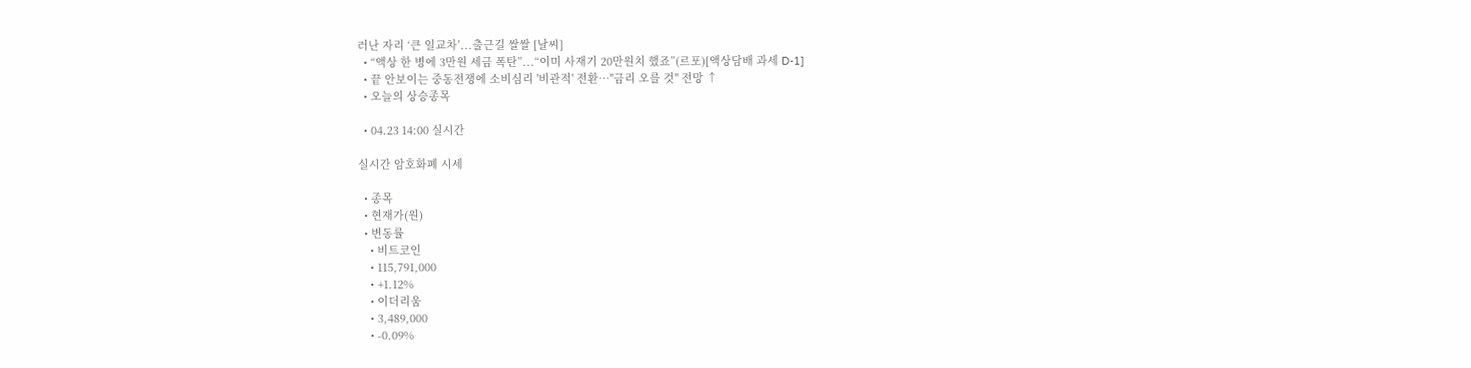러난 자리 ‘큰 일교차’...출근길 쌀쌀 [날씨]
  • “액상 한 병에 3만원 세금 폭탄”...“이미 사재기 20만원치 했죠”(르포)[액상담배 과세 D-1]
  • 끝 안보이는 중동전쟁에 소비심리 '비관적' 전환…"금리 오를 것" 전망 ↑
  • 오늘의 상승종목

  • 04.23 14:00 실시간

실시간 암호화폐 시세

  • 종목
  • 현재가(원)
  • 변동률
    • 비트코인
    • 115,791,000
    • +1.12%
    • 이더리움
    • 3,489,000
    • -0.09%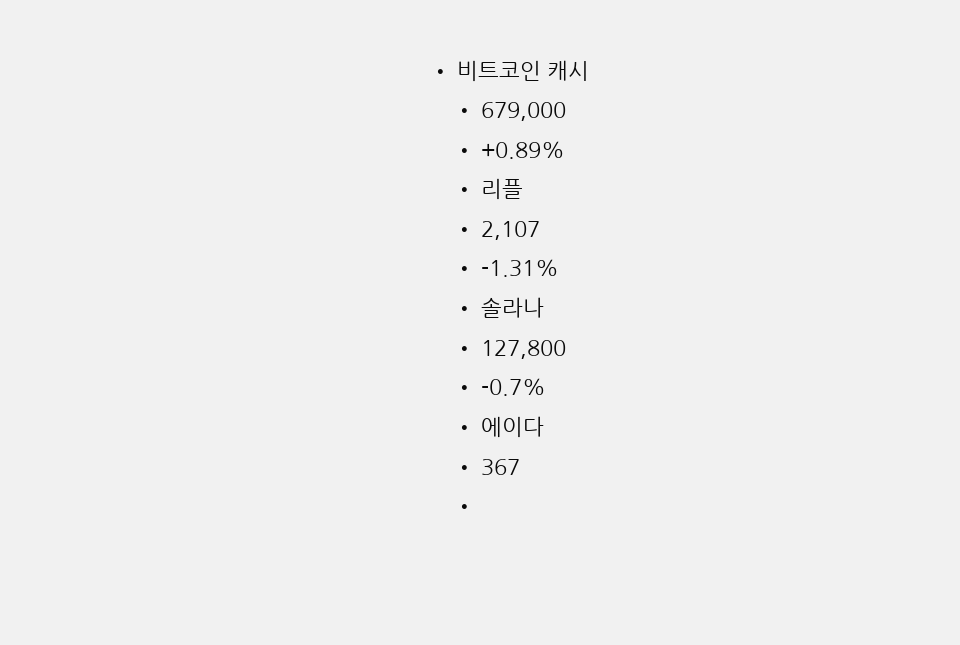• 비트코인 캐시
    • 679,000
    • +0.89%
    • 리플
    • 2,107
    • -1.31%
    • 솔라나
    • 127,800
    • -0.7%
    • 에이다
    • 367
    •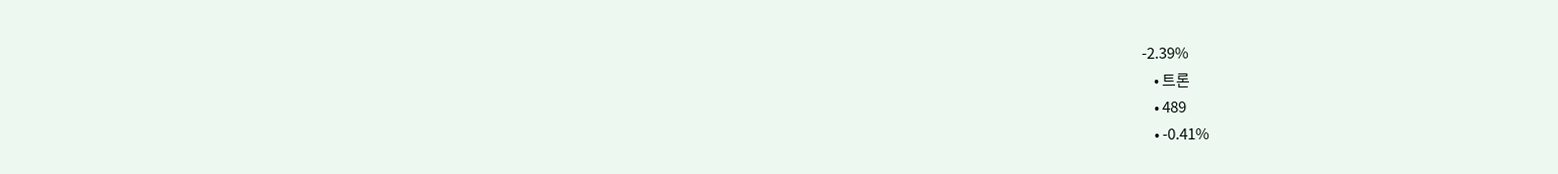-2.39%
    • 트론
    • 489
    • -0.41%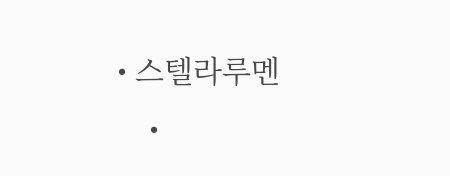• 스텔라루멘
    •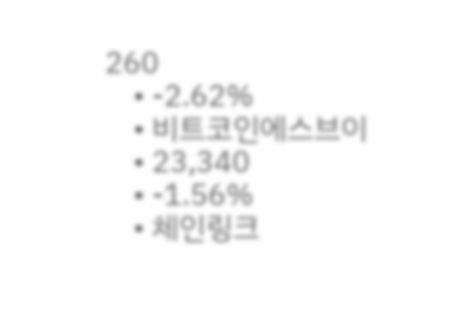260
    • -2.62%
    • 비트코인에스브이
    • 23,340
    • -1.56%
    • 체인링크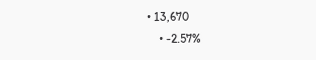• 13,670
    • -2.57%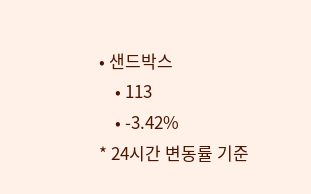• 샌드박스
    • 113
    • -3.42%
* 24시간 변동률 기준